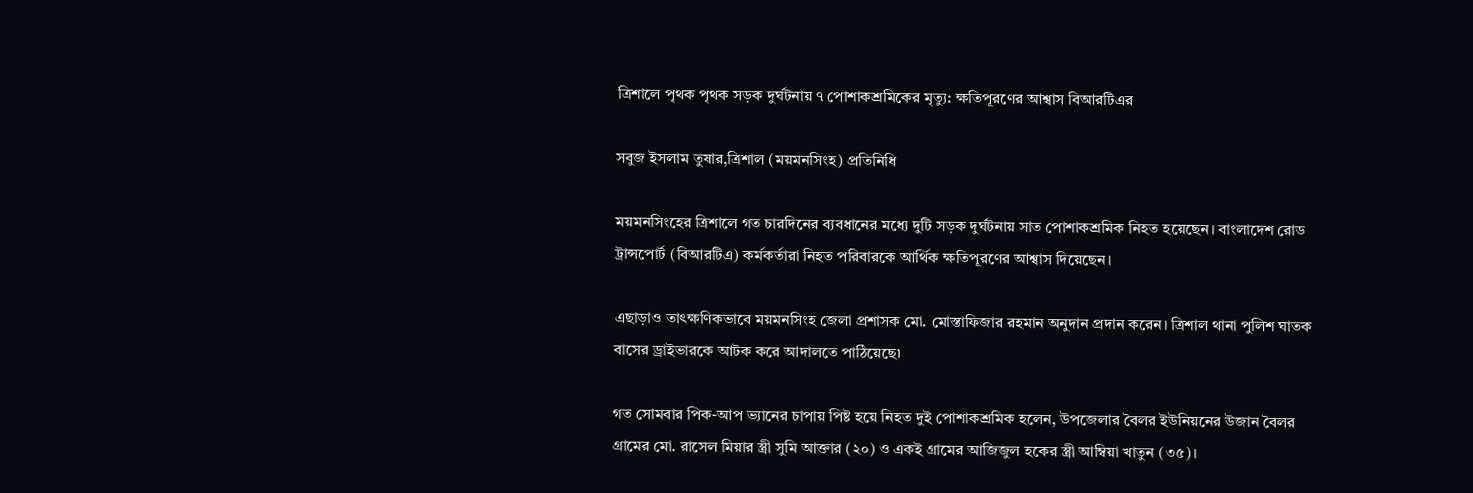ত্রিশালে পৃথক পৃথক সড়ক দুর্ঘটনায় ৭ পোশাকশ্রমিকের মৃত্যু: ক্ষতিপূরণের আশ্বাস বিআরটিএর

সবুজ ইসলাম তুষার,ত্রিশাল (ময়মনসিংহ) প্রতিনিধি

ময়মনসিংহের ত্রিশালে গত চারদিনের ব্যবধানের মধ্যে দুটি সড়ক দুর্ঘটনায় সাত পোশাকশ্রমিক নিহত হয়েছেন। বাংলাদেশ রোড ট্রান্সপোর্ট (বিআরটিএ) কর্মকর্তারা নিহত পরিবারকে আর্থিক ক্ষতিপূরণের আশ্বাস দিয়েছেন।

এছাড়াও তাৎক্ষণিকভাবে ময়মনসিংহ জেলা প্রশাসক মো. মোস্তাফিজার রহমান অনুদান প্রদান করেন। ত্রিশাল থানা পুলিশ ঘাতক বাসের ড্রাইভারকে আটক করে আদালতে পাঠিয়েছে৷

গত সোমবার পিক-আপ ভ্যানের চাপায় পিষ্ট হয়ে নিহত দুই পোশাকশ্রমিক হলেন, উপজেলার বৈলর ইউনিয়নের উজান বৈলর গ্রামের মো. রাসেল মিয়ার স্ত্রী সুমি আক্তার (২০) ও একই গ্রামের আজিজুল হকের স্ত্রী আম্বিয়া খাতুন (৩৫)।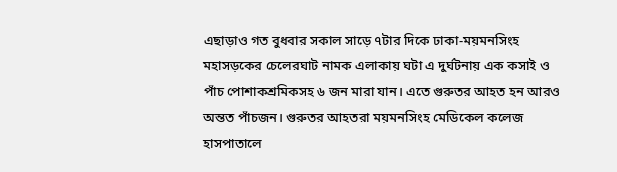এছাড়াও গত বুধবার সকাল সাড়ে ৭টার দিকে ঢাকা-ময়মনসিংহ মহাসড়কের চেলেরঘাট নামক এলাকায় ঘটা এ দুর্ঘটনায় এক কসাই ও পাঁচ পোশাকশ্রমিকসহ ৬ জন মারা যান। এতে গুরুতর আহত হন আরও অন্তত পাঁচজন। গুরুতর আহতরা ময়মনসিংহ মেডিকেল কলেজ হাসপাতালে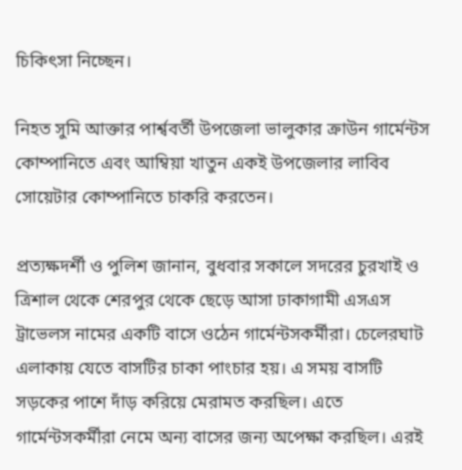চিকিৎসা নিচ্ছেন।

নিহত সুমি আক্তার পার্শ্ববর্তী উপজেলা ভালুকার ক্রাউন গার্মেন্টস কোম্পানিতে এবং আম্বিয়া খাতুন একই উপজেলার লাবিব সোয়েটার কোম্পানিতে চাকরি করতেন।

প্রত্যক্ষদর্শী ও পুলিশ জানান, বুধবার সকালে সদরের চুরখাই ও ত্রিশাল থেকে শেরপুর থেকে ছেড়ে আসা ঢাকাগামী এসএস ট্রাভেলস নামের একটি বাসে ওঠেন গার্মেন্টসকর্মীরা। চেলেরঘাট এলাকায় যেতে বাসটির চাকা পাংচার হয়। এ সময় বাসটি সড়কের পাশে দাঁড় করিয়ে মেরামত করছিল। এতে গার্মেন্টসকর্মীরা নেমে অন্য বাসের জন্য অপেক্ষা করছিল। এরই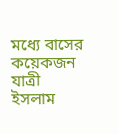মধ্যে বাসের কয়েকজন যাত্রী ইসলাম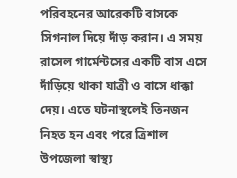পরিবহনের আরেকটি বাসকে সিগনাল দিয়ে দাঁড় করান। এ সময় রাসেল গার্মেন্টসের একটি বাস এসে দাঁড়িয়ে থাকা যাত্রী ও বাসে ধাক্কা দেয়। এতে ঘটনাস্থলেই তিনজন নিহত হন এবং পরে ত্রিশাল উপজেলা স্বাস্থ্য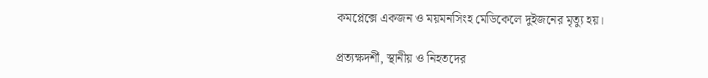কমপ্লেক্সে একজন ও ময়মনসিংহ মেডিকেলে দুইজনের মৃত্যু হয়।

প্রত্যক্ষদর্শী, স্থানীয় ও নিহতদের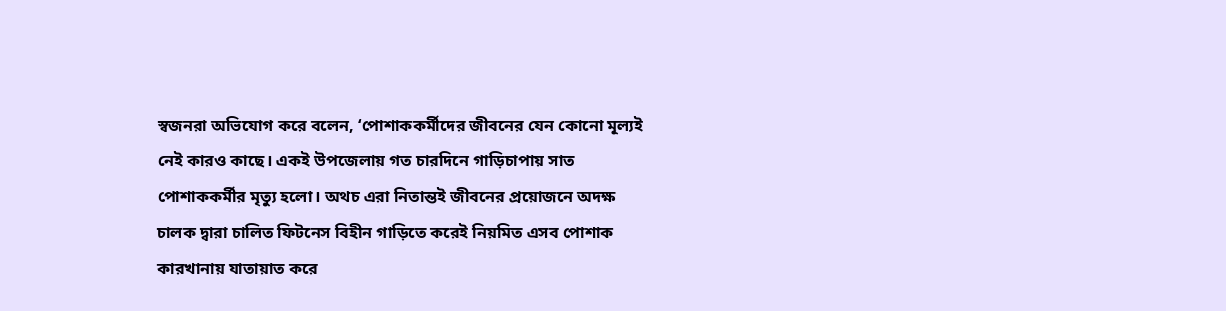স্বজনরা অভিযোগ করে বলেন, ‘পোশাককর্মীদের জীবনের যেন কোনো মূল্যই নেই কারও কাছে। একই উপজেলায় গত চারদিনে গাড়িচাপায় সাত পোশাককর্মীর মৃত্যু হলো। অথচ এরা নিতান্তই জীবনের প্রয়োজনে অদক্ষ চালক দ্বারা চালিত ফিটনেস বিহীন গাড়িতে করেই নিয়মিত এসব পোশাক কারখানায় যাতায়াত করে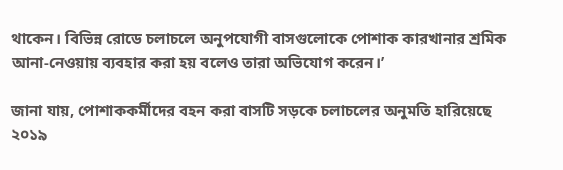থাকেন। বিভিন্ন রোডে চলাচলে অনুপযোগী বাসগুলোকে পোশাক কারখানার শ্রমিক আনা-নেওয়ায় ব্যবহার করা হয় বলেও তারা অভিযোগ করেন।’

জানা যায়, পোশাককর্মীদের বহন করা বাসটি সড়কে চলাচলের অনুমতি হারিয়েছে ২০১৯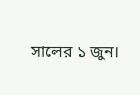সালের ১ জুন।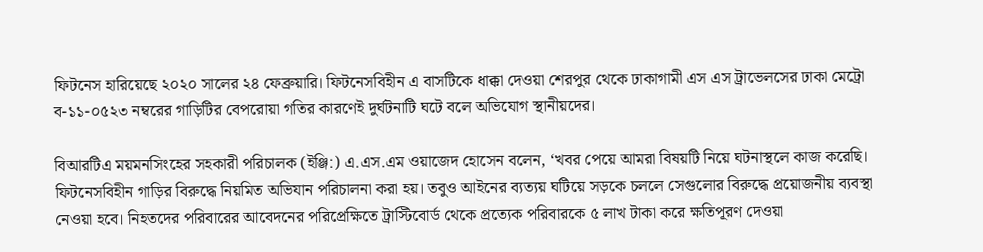ফিটনেস হারিয়েছে ২০২০ সালের ২৪ ফেব্রুয়ারি। ফিটনেসবিহীন এ বাসটিকে ধাক্কা দেওয়া শেরপুর থেকে ঢাকাগামী এস এস ট্রাভেলসের ঢাকা মেট্রো ব-১১-০৫২৩ নম্বরের গাড়িটির বেপরোয়া গতির কারণেই দুর্ঘটনাটি ঘটে বলে অভিযোগ স্থানীয়দের।

বিআরটিএ ময়মনসিংহের সহকারী পরিচালক (ইঞ্জি:) এ.এস.এম ওয়াজেদ হোসেন বলেন, ‘খবর পেয়ে আমরা বিষয়টি নিয়ে ঘটনাস্থলে কাজ করেছি। ফিটনেসবিহীন গাড়ির বিরুদ্ধে নিয়মিত অভিযান পরিচালনা করা হয়। তবুও আইনের ব্যত্যয় ঘটিয়ে সড়কে চললে সেগুলোর বিরুদ্ধে প্রয়োজনীয় ব্যবস্থা নেওয়া হবে। নিহতদের পরিবারের আবেদনের পরিপ্রেক্ষিতে ট্রাস্টিবোর্ড থেকে প্রত্যেক পরিবারকে ৫ লাখ টাকা করে ক্ষতিপূরণ দেওয়া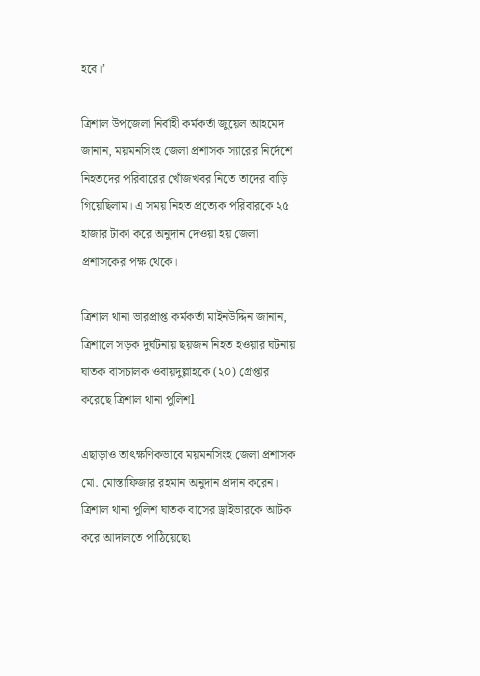হবে।’

ত্রিশাল উপজেলা নির্বাহী কর্মকর্তা জুয়েল আহমেদ জানান, ময়মনসিংহ জেলা প্রশাসক স্যারের নির্দেশে নিহতদের পরিবারের খোঁজখবর নিতে তাদের বাড়ি গিয়েছিলাম। এ সময় নিহত প্রত্যেক পরিবারকে ২৫ হাজার টাকা করে অনুদান দেওয়া হয় জেলা প্রশাসকের পক্ষ থেকে।

ত্রিশাল থানা ভারপ্রাপ্ত কর্মকর্তা মাইনউদ্দিন জানান, ত্রিশালে সড়ক দুর্ঘটনায় ছয়জন নিহত হওয়ার ঘটনায় ঘাতক বাসচালক ওবায়দুল্লাহকে (২০) গ্রেপ্তার করেছে ত্রিশাল থানা পুলিশl

এছাড়াও তাৎক্ষণিকভাবে ময়মনসিংহ জেলা প্রশাসক মো. মোস্তাফিজার রহমান অনুদান প্রদান করেন। ত্রিশাল থানা পুলিশ ঘাতক বাসের ড্রাইভারকে আটক করে আদালতে পাঠিয়েছে৷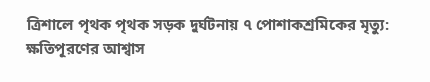ত্রিশালে পৃথক পৃথক সড়ক দুর্ঘটনায় ৭ পোশাকশ্রমিকের মৃত্যু: ক্ষতিপূরণের আশ্বাস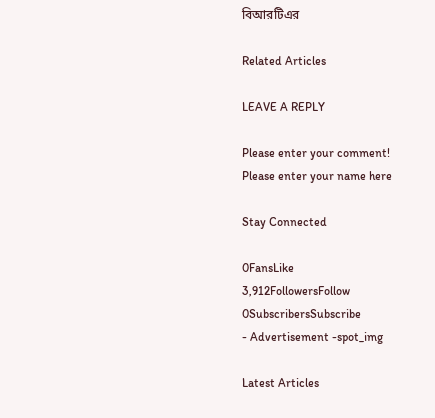বিআরটিএর

Related Articles

LEAVE A REPLY

Please enter your comment!
Please enter your name here

Stay Connected

0FansLike
3,912FollowersFollow
0SubscribersSubscribe
- Advertisement -spot_img

Latest Articles